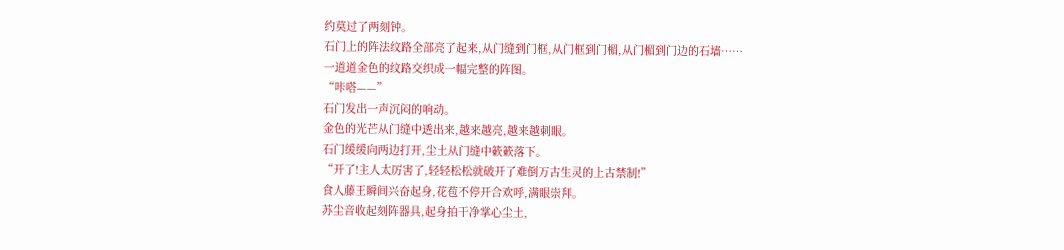约莫过了两刻钟。
石门上的阵法纹路全部亮了起来,从门缝到门框,从门框到门楣,从门楣到门边的石墙……
一道道金色的纹路交织成一幅完整的阵图。
“咔嗒——”
石门发出一声沉闷的响动。
金色的光芒从门缝中透出来,越来越亮,越来越刺眼。
石门缓缓向两边打开,尘土从门缝中簌簌落下。
“开了!主人太厉害了,轻轻松松就破开了难倒万古生灵的上古禁制!”
食人藤王瞬间兴奋起身,花苞不停开合欢呼,满眼崇拜。
苏尘音收起刻阵器具,起身拍干净掌心尘土,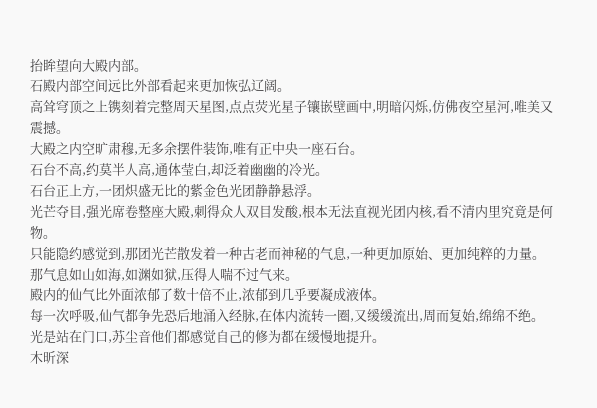抬眸望向大殿内部。
石殿内部空间远比外部看起来更加恢弘辽阔。
高耸穹顶之上镌刻着完整周天星图,点点荧光星子镶嵌壁画中,明暗闪烁,仿佛夜空星河,唯美又震撼。
大殿之内空旷肃穆,无多余摆件装饰,唯有正中央一座石台。
石台不高,约莫半人高,通体莹白,却泛着幽幽的冷光。
石台正上方,一团炽盛无比的紫金色光团静静悬浮。
光芒夺目,强光席卷整座大殿,刺得众人双目发酸,根本无法直视光团内核,看不清内里究竟是何物。
只能隐约感觉到,那团光芒散发着一种古老而神秘的气息,一种更加原始、更加纯粹的力量。
那气息如山如海,如渊如狱,压得人喘不过气来。
殿内的仙气比外面浓郁了数十倍不止,浓郁到几乎要凝成液体。
每一次呼吸,仙气都争先恐后地涌入经脉,在体内流转一圈,又缓缓流出,周而复始,绵绵不绝。
光是站在门口,苏尘音他们都感觉自己的修为都在缓慢地提升。
木昕深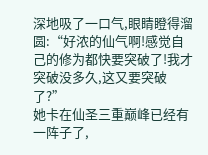深地吸了一口气,眼睛瞪得溜圆:“好浓的仙气啊!感觉自己的修为都快要突破了!我才突破没多久,这又要突破了?”
她卡在仙圣三重巅峰已经有一阵子了,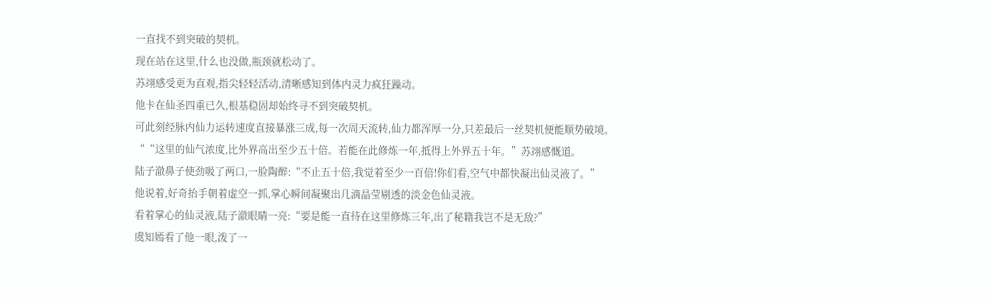一直找不到突破的契机。
现在站在这里,什么也没做,瓶颈就松动了。
苏翊感受更为直观,指尖轻轻活动,清晰感知到体内灵力疯狂躁动。
他卡在仙圣四重已久,根基稳固却始终寻不到突破契机。
可此刻经脉内仙力运转速度直接暴涨三成,每一次周天流转,仙力都浑厚一分,只差最后一丝契机便能顺势破境。
““这里的仙气浓度,比外界高出至少五十倍。若能在此修炼一年,抵得上外界五十年。”苏翊感慨道。
陆子澈鼻子使劲吸了两口,一脸陶醉:“不止五十倍,我觉着至少一百倍!你们看,空气中都快凝出仙灵液了。”
他说着,好奇抬手朝着虚空一抓,掌心瞬间凝聚出几滴晶莹剔透的淡金色仙灵液。
看着掌心的仙灵液,陆子澈眼睛一亮:“要是能一直待在这里修炼三年,出了秘籍我岂不是无敌?”
虞知嫣看了他一眼,泼了一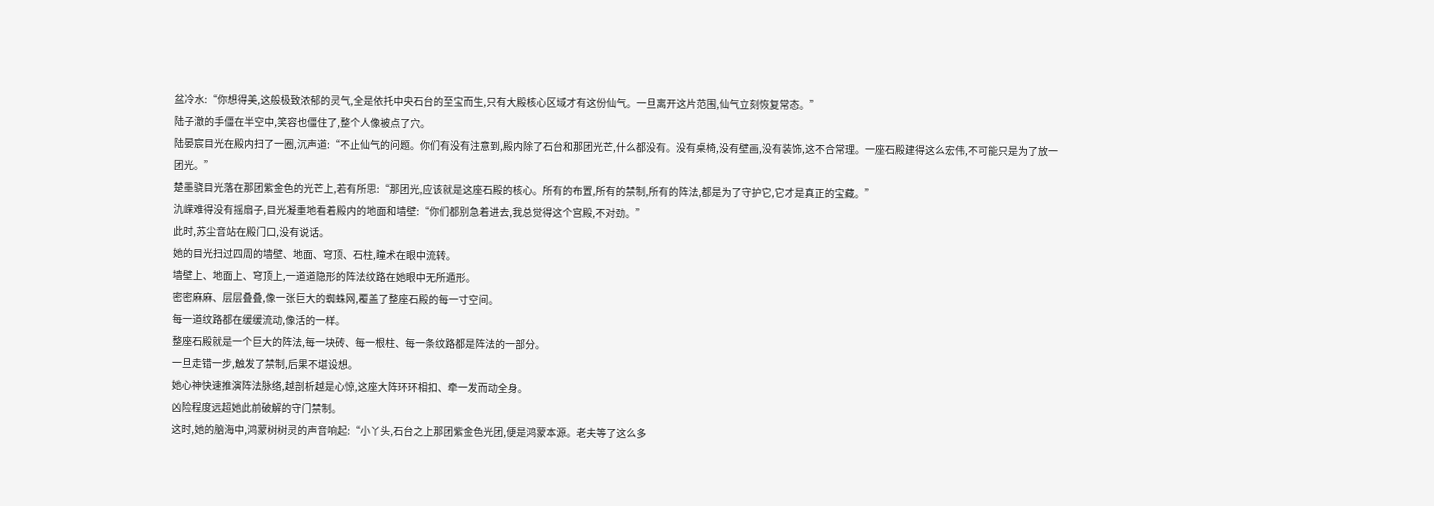盆冷水:“你想得美,这般极致浓郁的灵气,全是依托中央石台的至宝而生,只有大殿核心区域才有这份仙气。一旦离开这片范围,仙气立刻恢复常态。”
陆子澈的手僵在半空中,笑容也僵住了,整个人像被点了穴。
陆晏宸目光在殿内扫了一圈,沉声道:“不止仙气的问题。你们有没有注意到,殿内除了石台和那团光芒,什么都没有。没有桌椅,没有壁画,没有装饰,这不合常理。一座石殿建得这么宏伟,不可能只是为了放一团光。”
楚墨骁目光落在那团紫金色的光芒上,若有所思:“那团光,应该就是这座石殿的核心。所有的布置,所有的禁制,所有的阵法,都是为了守护它,它才是真正的宝藏。”
氿嵘难得没有摇扇子,目光凝重地看着殿内的地面和墙壁:“你们都别急着进去,我总觉得这个宫殿,不对劲。”
此时,苏尘音站在殿门口,没有说话。
她的目光扫过四周的墙壁、地面、穹顶、石柱,瞳术在眼中流转。
墙壁上、地面上、穹顶上,一道道隐形的阵法纹路在她眼中无所遁形。
密密麻麻、层层叠叠,像一张巨大的蜘蛛网,覆盖了整座石殿的每一寸空间。
每一道纹路都在缓缓流动,像活的一样。
整座石殿就是一个巨大的阵法,每一块砖、每一根柱、每一条纹路都是阵法的一部分。
一旦走错一步,触发了禁制,后果不堪设想。
她心神快速推演阵法脉络,越剖析越是心惊,这座大阵环环相扣、牵一发而动全身。
凶险程度远超她此前破解的守门禁制。
这时,她的脑海中,鸿蒙树树灵的声音响起:“小丫头,石台之上那团紫金色光团,便是鸿蒙本源。老夫等了这么多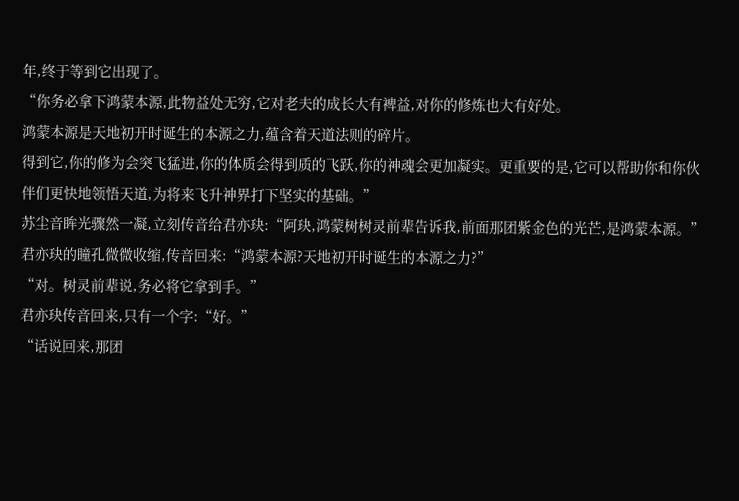年,终于等到它出现了。
“你务必拿下鸿蒙本源,此物益处无穷,它对老夫的成长大有裨益,对你的修炼也大有好处。
鸿蒙本源是天地初开时诞生的本源之力,蕴含着天道法则的碎片。
得到它,你的修为会突飞猛进,你的体质会得到质的飞跃,你的神魂会更加凝实。更重要的是,它可以帮助你和你伙伴们更快地领悟天道,为将来飞升神界打下坚实的基础。”
苏尘音眸光骤然一凝,立刻传音给君亦玦:“阿玦,鸿蒙树树灵前辈告诉我,前面那团紫金色的光芒,是鸿蒙本源。”
君亦玦的瞳孔微微收缩,传音回来:“鸿蒙本源?天地初开时诞生的本源之力?”
“对。树灵前辈说,务必将它拿到手。”
君亦玦传音回来,只有一个字:“好。”
“话说回来,那团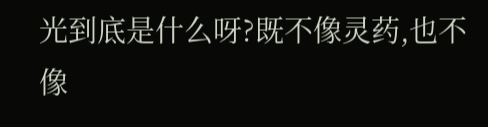光到底是什么呀?既不像灵药,也不像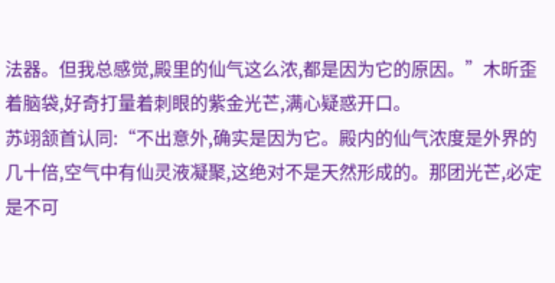法器。但我总感觉,殿里的仙气这么浓,都是因为它的原因。”木昕歪着脑袋,好奇打量着刺眼的紫金光芒,满心疑惑开口。
苏翊颔首认同:“不出意外,确实是因为它。殿内的仙气浓度是外界的几十倍,空气中有仙灵液凝聚,这绝对不是天然形成的。那团光芒,必定是不可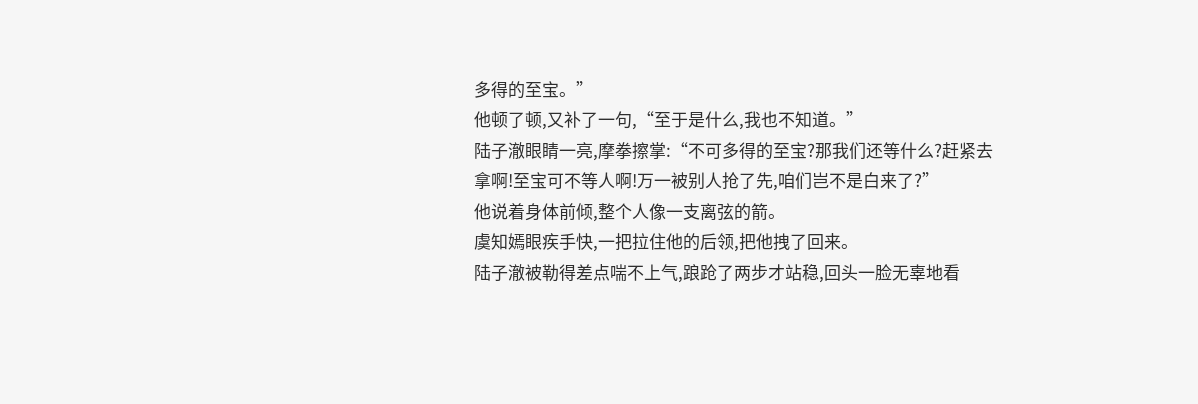多得的至宝。”
他顿了顿,又补了一句,“至于是什么,我也不知道。”
陆子澈眼睛一亮,摩拳擦掌:“不可多得的至宝?那我们还等什么?赶紧去拿啊!至宝可不等人啊!万一被别人抢了先,咱们岂不是白来了?”
他说着身体前倾,整个人像一支离弦的箭。
虞知嫣眼疾手快,一把拉住他的后领,把他拽了回来。
陆子澈被勒得差点喘不上气,踉跄了两步才站稳,回头一脸无辜地看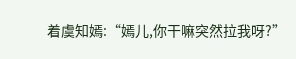着虞知嫣:“嫣儿,你干嘛突然拉我呀?”